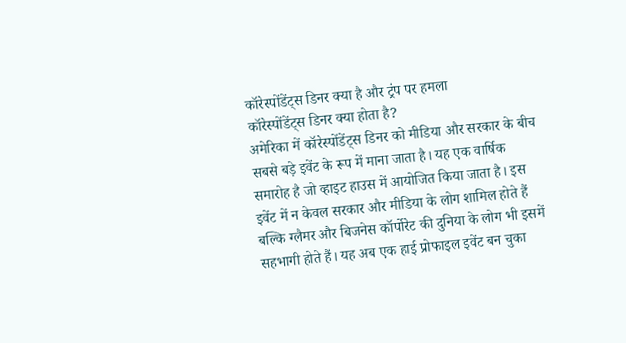कॉरेस्पोंडेंट्स डिनर क्या है और ट्रंप पर हमला
कॉरेस्पोंडेंट्स डिनर क्या होता है?
अमेरिका में कॉरेस्पोंडेंट्स डिनर को मीडिया और सरकार के बीच सबसे बड़े इवेंट के रूप में माना जाता है। यह एक वार्षिक समारोह है जो व्हाइट हाउस में आयोजित किया जाता है। इस इवेंट में न केवल सरकार और मीडिया के लोग शामिल होते हैं बल्कि ग्लैमर और बिजनेस कॉर्पोरेट की दुनिया के लोग भी इसमें सहभागी होते हैं। यह अब एक हाई प्रोफाइल इवेंट बन चुका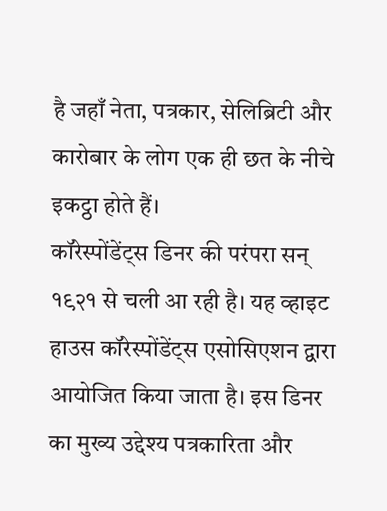है जहाँ नेता, पत्रकार, सेलिब्रिटी और कारोबार के लोग एक ही छत के नीचे इकट्ठा होते हैं।
कॉरेस्पोंडेंट्स डिनर की परंपरा सन् १९२१ से चली आ रही है। यह व्हाइट हाउस कॉरेस्पोंडेंट्स एसोसिएशन द्वारा आयोजित किया जाता है। इस डिनर का मुख्य उद्देश्य पत्रकारिता और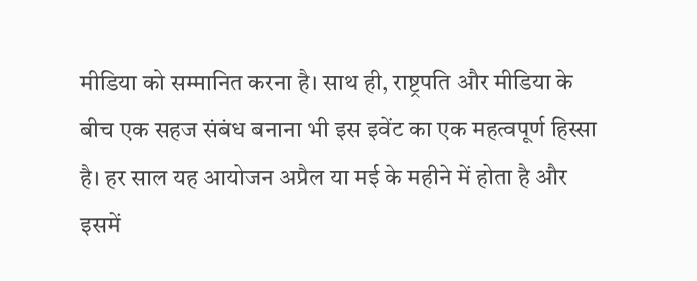मीडिया को सम्मानित करना है। साथ ही, राष्ट्रपति और मीडिया के बीच एक सहज संबंध बनाना भी इस इवेंट का एक महत्वपूर्ण हिस्सा है। हर साल यह आयोजन अप्रैल या मई के महीने में होता है और इसमें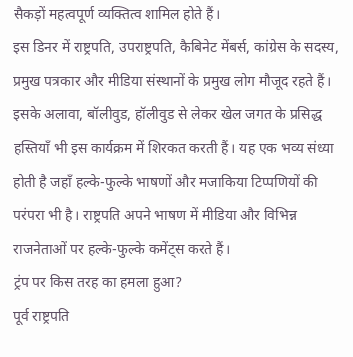सैकड़ों महत्वपूर्ण व्यक्तित्व शामिल होते हैं।
इस डिनर में राष्ट्रपति, उपराष्ट्रपति, कैबिनेट मेंबर्स, कांग्रेस के सदस्य, प्रमुख पत्रकार और मीडिया संस्थानों के प्रमुख लोग मौजूद रहते हैं। इसके अलावा, बॉलीवुड, हॉलीवुड से लेकर खेल जगत के प्रसिद्ध हस्तियाँ भी इस कार्यक्रम में शिरकत करती हैं। यह एक भव्य संध्या होती है जहाँ हल्के-फुल्के भाषणों और मजाकिया टिप्पणियों की परंपरा भी है। राष्ट्रपति अपने भाषण में मीडिया और विभिन्न राजनेताओं पर हल्के-फुल्के कमेंट्स करते हैं।
ट्रंप पर किस तरह का हमला हुआ?
पूर्व राष्ट्रपति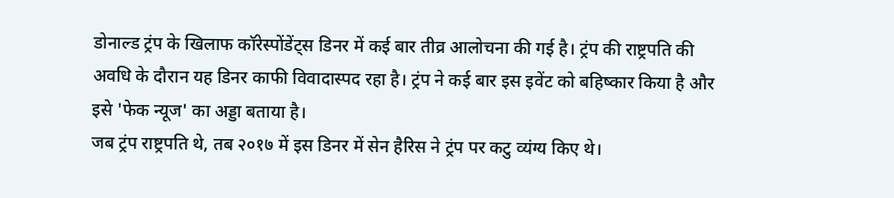डोनाल्ड ट्रंप के खिलाफ कॉरेस्पोंडेंट्स डिनर में कई बार तीव्र आलोचना की गई है। ट्रंप की राष्ट्रपति की अवधि के दौरान यह डिनर काफी विवादास्पद रहा है। ट्रंप ने कई बार इस इवेंट को बहिष्कार किया है और इसे 'फेक न्यूज' का अड्डा बताया है।
जब ट्रंप राष्ट्रपति थे, तब २०१७ में इस डिनर में सेन हैरिस ने ट्रंप पर कटु व्यंग्य किए थे।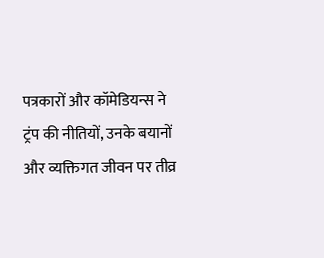पत्रकारों और कॉमेडियन्स ने ट्रंप की नीतियों, उनके बयानों और व्यक्तिगत जीवन पर तीव्र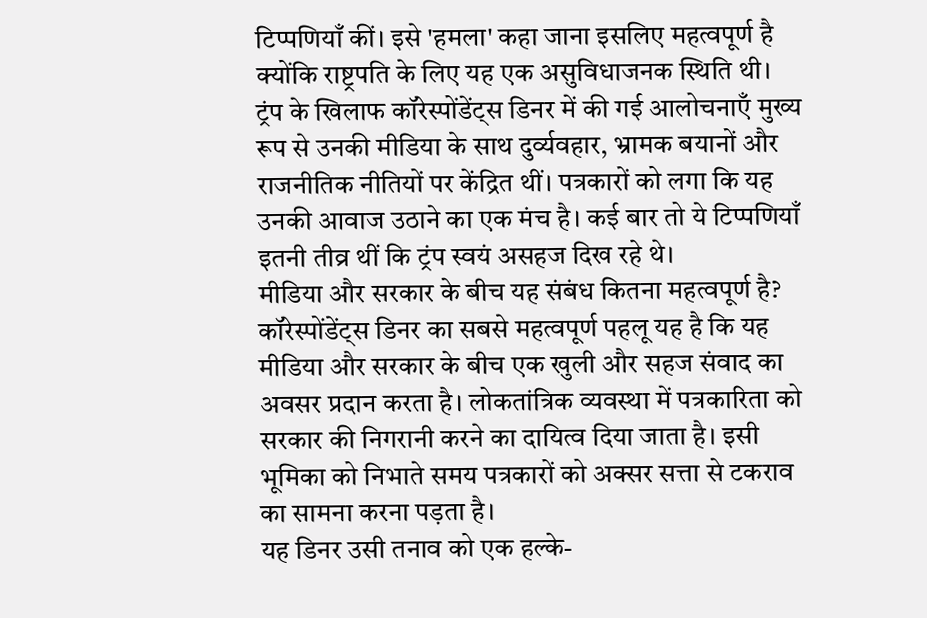टिप्पणियाँ कीं। इसे 'हमला' कहा जाना इसलिए महत्वपूर्ण है क्योंकि राष्ट्रपति के लिए यह एक असुविधाजनक स्थिति थी।
ट्रंप के खिलाफ कॉरेस्पोंडेंट्स डिनर में की गई आलोचनाएँ मुख्य रूप से उनकी मीडिया के साथ दुर्व्यवहार, भ्रामक बयानों और राजनीतिक नीतियों पर केंद्रित थीं। पत्रकारों को लगा कि यह उनकी आवाज उठाने का एक मंच है। कई बार तो ये टिप्पणियाँ इतनी तीव्र थीं कि ट्रंप स्वयं असहज दिख रहे थे।
मीडिया और सरकार के बीच यह संबंध कितना महत्वपूर्ण है?
कॉरेस्पोंडेंट्स डिनर का सबसे महत्वपूर्ण पहलू यह है कि यह मीडिया और सरकार के बीच एक खुली और सहज संवाद का अवसर प्रदान करता है। लोकतांत्रिक व्यवस्था में पत्रकारिता को सरकार की निगरानी करने का दायित्व दिया जाता है। इसी भूमिका को निभाते समय पत्रकारों को अक्सर सत्ता से टकराव का सामना करना पड़ता है।
यह डिनर उसी तनाव को एक हल्के-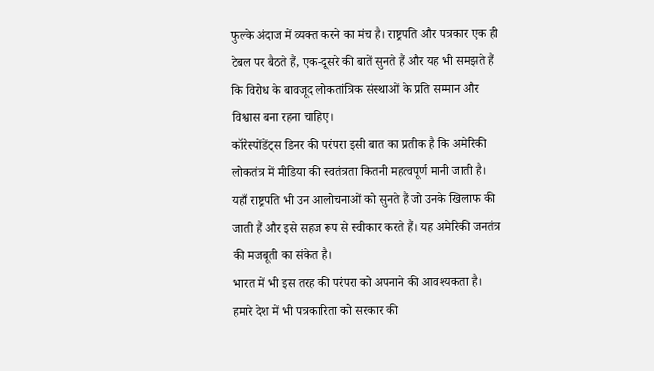फुल्के अंदाज में व्यक्त करने का मंच है। राष्ट्रपति और पत्रकार एक ही टेबल पर बैठते हैं, एक-दूसरे की बातें सुनते हैं और यह भी समझते हैं कि विरोध के बावजूद लोकतांत्रिक संस्थाओं के प्रति सम्मान और विश्वास बना रहना चाहिए।
कॉरेस्पोंडेंट्स डिनर की परंपरा इसी बात का प्रतीक है कि अमेरिकी लोकतंत्र में मीडिया की स्वतंत्रता कितनी महत्वपूर्ण मानी जाती है। यहाँ राष्ट्रपति भी उन आलोचनाओं को सुनते हैं जो उनके खिलाफ की जाती हैं और इसे सहज रूप से स्वीकार करते हैं। यह अमेरिकी जनतंत्र की मजबूती का संकेत है।
भारत में भी इस तरह की परंपरा को अपनाने की आवश्यकता है। हमारे देश में भी पत्रकारिता को सरकार की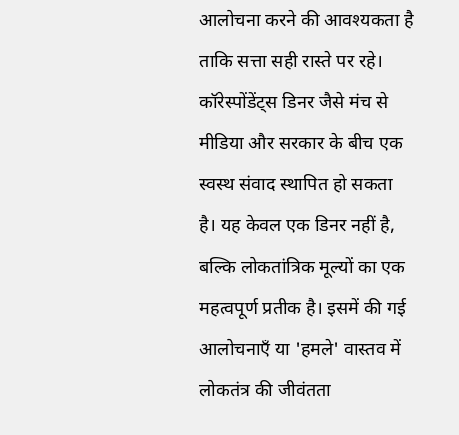आलोचना करने की आवश्यकता है ताकि सत्ता सही रास्ते पर रहे। कॉरेस्पोंडेंट्स डिनर जैसे मंच से मीडिया और सरकार के बीच एक स्वस्थ संवाद स्थापित हो सकता है। यह केवल एक डिनर नहीं है, बल्कि लोकतांत्रिक मूल्यों का एक महत्वपूर्ण प्रतीक है। इसमें की गई आलोचनाएँ या 'हमले' वास्तव में लोकतंत्र की जीवंतता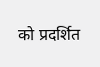को प्रदर्शित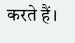करते हैं।